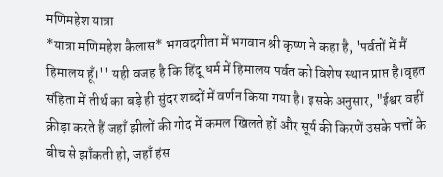मणिमहेश यात्रा
*यात्रा मणिमहेश कैलास* भगवदगीता में भगवान श्री कृष्ण ने कहा है, 'पर्वतों में मैं हिमालय हूँ।'' यही वजह है कि हिंदू धर्म में हिमालय पर्वत को विशेष स्थान प्राप्त है।वृहत संहिता में तीर्थ का बड़े ही सुंदर शब्दों में वर्णन किया गया है। इसके अनुसार, "ईश्वर वहीं क्रीड़ा करते हैं जहाँ झीलों की गोद में कमल खिलते हों और सूर्य की किरणें उसके पत्तों के बीच से झाँकती हो, जहाँ हंस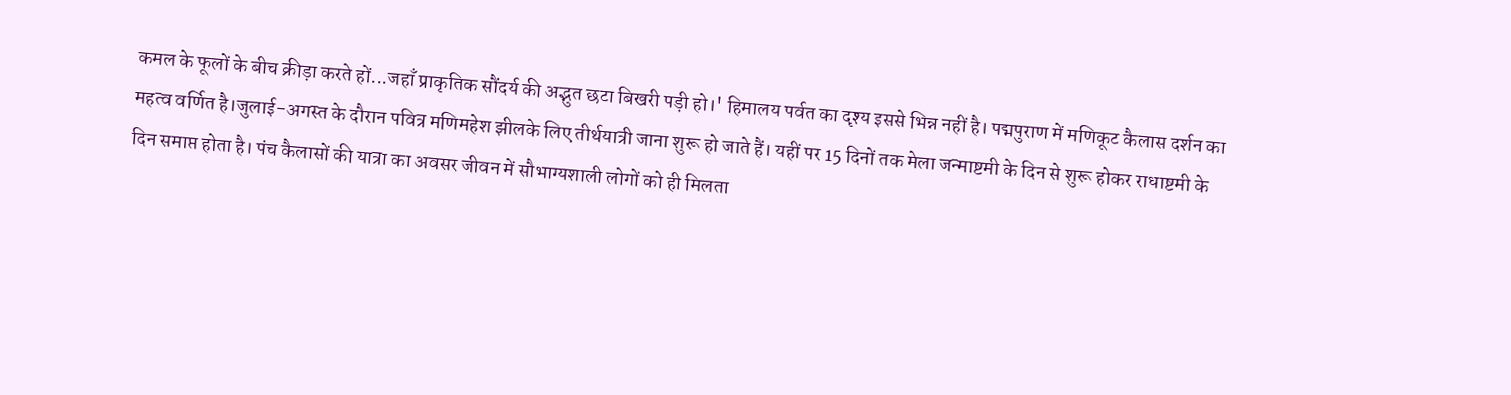कमल के फूलों के बीच क्रीड़ा करते हों...जहाँ प्राकृतिक सौंदर्य की अद्भुत छटा बिखरी पड़ी हो।' हिमालय पर्वत का दृश्य इससे भिन्न नहीं है। पद्मपुराण में मणिकूट कैलास दर्शन का महत्व वर्णित है।जुलाई-अगस्त के दौरान पवित्र मणिमहेश झीलके लिए तीर्थयात्री जाना शुरू हो जाते हैं। यहीं पर 15 दिनों तक मेला जन्माष्टमी के दिन से शुरू होकर राधाष्टमी के दिन समाप्त होता है। पंच कैलासों की यात्रा का अवसर जीवन में सौभाग्यशाली लोगों को ही मिलता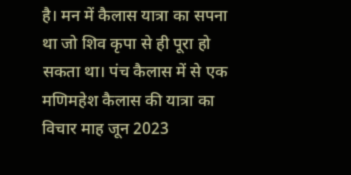है। मन में कैलास यात्रा का सपना था जो शिव कृपा से ही पूरा हो सकता था। पंच कैलास में से एक मणिमहेश कैलास की यात्रा का विचार माह जून 2023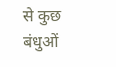से कुछ बंधुओं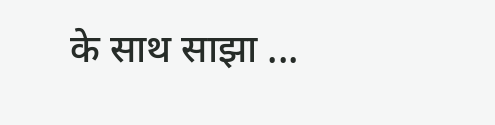के साथ साझा ...